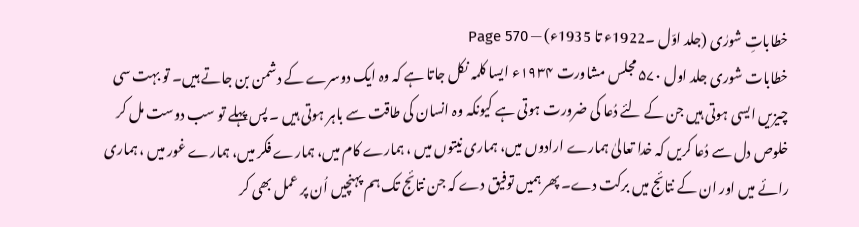خطاباتِ شورٰی (جلد اوّل ۔1922ء تا 1935ء) — Page 570
خطابات شوری جلد اول ۵۷۰ مجلس مشاورت ۱۹۳۴ء ایسا کلمہ نکل جاتا ہے کہ وہ ایک دوسرے کے دشمن بن جاتے ہیں۔ تو بہت سی چیزیں ایسی ہوتی ہیں جن کے لئے دُعا کی ضرورت ہوتی ہے کیونکہ وہ انسان کی طاقت سے باہر ہوتی ہیں ۔ پس پہلے تو سب دوست مل کر خلوص دل سے دُعا کریں کہ خدا تعالیٰ ہمارے ارادوں میں، ہماری نیتوں میں ، ہمارے کام میں، ہمارے فکر میں، ہمارے غور میں ، ہماری رائے میں اور ان کے نتائج میں برکت دے۔ پھر ہمیں توفیق دے کہ جن نتائج تک ہم پہنچیں اُن پر عمل بھی کر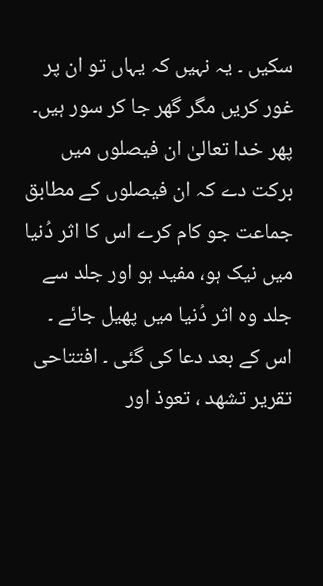سکیں ۔ یہ نہیں کہ یہاں تو ان پر غور کریں مگر گھر جا کر سور ہیں۔ پھر خدا تعالیٰ ان فیصلوں میں برکت دے کہ ان فیصلوں کے مطابق جماعت جو کام کرے اس کا اثر دُنیا میں نیک ہو، مفید ہو اور جلد سے جلد وہ اثر دُنیا میں پھیل جائے ۔ اس کے بعد دعا کی گئی ۔ افتتاحی تقریر تشهد ، تعوذ اور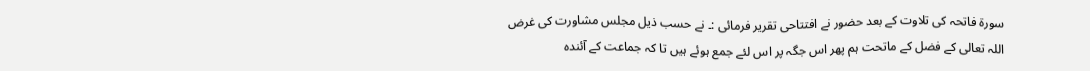سورۃ فاتحہ کی تلاوت کے بعد حضور نے افتتاحی تقریر فرمائی :۔ نے حسب ذیل مجلس مشاورت کی غرض اللہ تعالی کے فضل کے ماتحت ہم پھر اس جگہ پر اس لئے جمع ہوئے ہیں تا کہ جماعت کے آئندہ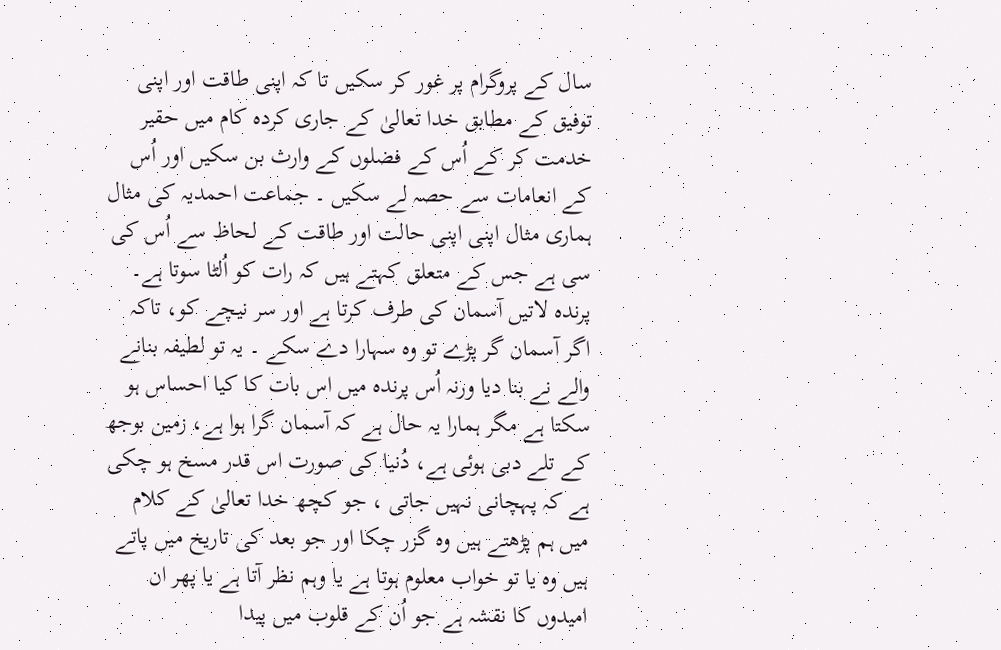سال کے پروگرام پر غور کر سکیں تا کہ اپنی طاقت اور اپنی توفیق کے مطابق خدا تعالیٰ کے جاری کردہ کام میں حقیر خدمت کر کے اُس کے فضلوں کے وارث بن سکیں اور اُس کے انعامات سے حصہ لے سکیں ۔ جماعت احمدیہ کی مثال ہماری مثال اپنی اپنی حالت اور طاقت کے لحاظ سے اُس کی سی ہے جس کے متعلق کہتے ہیں کہ رات کو اُلٹا سوتا ہے۔ پرنده لاتیں آسمان کی طرف کرتا ہے اور سر نیچے کو، تاکہ اگر آسمان گر پڑے تو وہ سہارا دے سکے ۔ یہ تو لطیفہ بنانے والے نے بنا دیا ورنہ اُس پرندہ میں اس بات کا کیا احساس ہو سکتا ہے مگر ہمارا یہ حال ہے کہ آسمان گرا ہوا ہے، زمین بوجھ کے تلے دبی ہوئی ہے، دُنیا کی صورت اس قدر مسخ ہو چکی ہے کہ پہچانی نہیں جاتی ، جو کچھ خدا تعالیٰ کے کلام میں ہم پڑھتے ہیں وہ گزر چکا اور جو بعد کی تاریخ میں پاتے ہیں وہ یا تو خواب معلوم ہوتا ہے یا وہم نظر آتا ہے یا پھر ان امیدوں کا نقشہ ہے جو اُن کے قلوب میں پیدا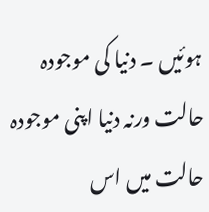ہوئیں ۔ دنیا کی موجودہ حالت ورنہ دنیا اپنی موجودہ حالت میں اس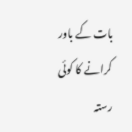بات کے باور کرانے کا کوئی رستہ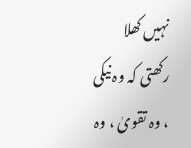نہیں کھلا رکھتی کہ وہ نیکی ، وہ تقویٰ ، وہ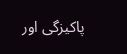پاکیزگی اور